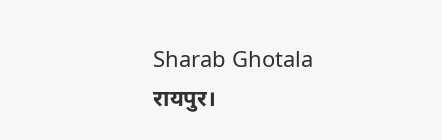Sharab Ghotala रायपुर।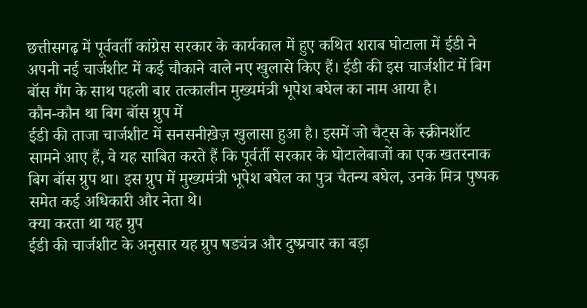छत्तीसगढ़ में पूर्ववर्ती कांग्रेस सरकार के कार्यकाल में हुए कथित शराब घोटाला में ईडी ने अपनी नई चार्जशीट में कई चौकाने वाले नए खुलासे किए हैं। ईडी की इस चार्जशीट में बिग बॉस गैंग के साथ पहली बार तत्कालीन मुख्यमंत्री भूपेश बघेल का नाम आया है।
कौन-कौन था बिग बॉस ग्रुप में
ईडी की ताजा चार्जशीट में सनसनीख़ेज़ खुलासा हुआ है। इसमें जो चैट्स के स्क्रीनशॉट सामने आए हैं, वे यह साबित करते हैं कि पूर्वर्ती सरकार के घोटालेबाजों का एक खतरनाक बिग बॉस ग्रुप था। इस ग्रुप में मुख्यमंत्री भूपेश बघेल का पुत्र चैतन्य बघेल, उनके मित्र पुष्पक समेत कई अधिकारी और नेता थे।
क्या करता था यह ग्रुप
ईडी की चार्जशीट के अनुसार यह ग्रुप षड्यंत्र और दुष्प्रचार का बड़ा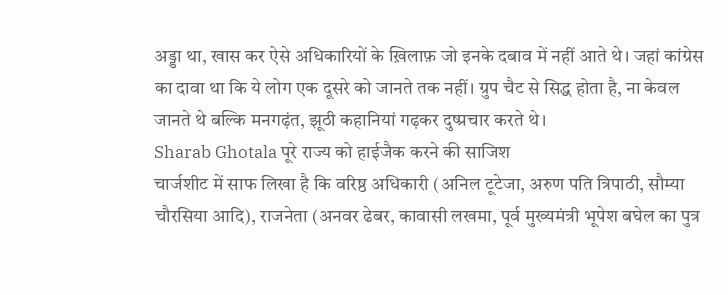अड्डा था, खास कर ऐसे अधिकारियों के ख़िलाफ़ जो इनके दबाव में नहीं आते थे। जहां कांग्रेस का दावा था कि ये लोग एक दूसरे को जानते तक नहीं। ग्रुप चैट से सिद्ध होता है, ना केवल जानते थे बल्कि मनगढ़ंत, झूठी कहानियां गढ़कर दुष्प्रचार करते थे।
Sharab Ghotala पूरे राज्य को हाईजैक करने की साजिश
चार्जशीट में साफ लिखा है कि वरिष्ठ अधिकारी (अनिल टूटेजा, अरुण पति त्रिपाठी, सौम्या चौरसिया आदि), राजनेता (अनवर ढेबर, कावासी लखमा, पूर्व मुख्यमंत्री भूपेश बघेल का पुत्र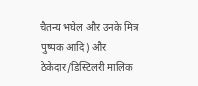चैतन्य भघेल और उनके मित्र पुष्पक आदि) और ठेकेदार/डिस्टिलरी मालिक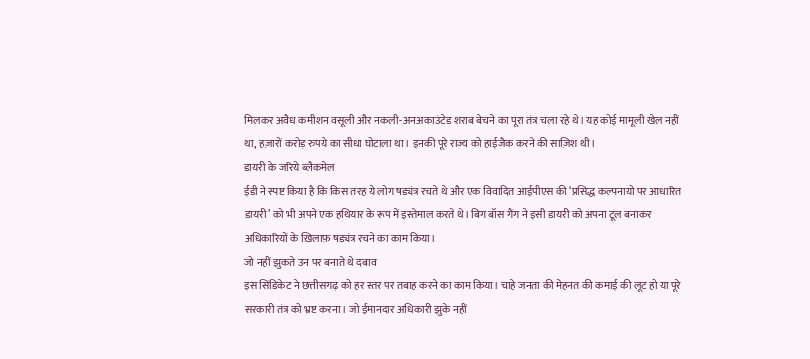मिलकर अवैध कमीशन वसूली और नकली-अनअकाउंटेड शराब बेचने का पूरा तंत्र चला रहे थे। यह कोई मामूली खेल नहीं था, हज़ारों करोड़ रुपये का सीधा घोटाला था। इनकी पूरे राज्य को हाईजैक करने की साज़िश थी।
डायरी के जरिये ब्लैकमेल
ईडी ने स्पष्ट किया है कि किस तरह ये लोग षड्यंत्र रचते थे और एक विवादित आईपीएस की ‘प्रसिद्ध कल्पनायो पर आधारित डायरी’ को भी अपने एक हथियार के रूप में इस्तेमाल करते थे। बिग बॉस गैंग ने इसी डायरी को अपना टूल बनाकर अधिकारियों के ख़िलाफ़ षड्यंत्र रचने का काम किया।
जो नहीं झुकते उन पर बनाते थे दबाव
इस सिंडिकेट ने छत्तीसगढ़ को हर स्तर पर तबाह करने का काम किया। चाहे जनता की मेहनत की कमाई की लूट हो या पूरे सरकारी तंत्र को भ्रष्ट करना। जो ईमानदार अधिकारी झुके नहीं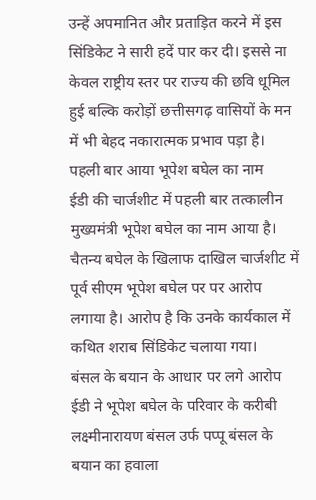उन्हें अपमानित और प्रताड़ित करने में इस सिंडिकेट ने सारी हदें पार कर दी। इससे ना केवल राष्ट्रीय स्तर पर राज्य की छवि धूमिल हुई बल्कि करोड़ों छत्तीसगढ़ वासियों के मन में भी बेहद नकारात्मक प्रभाव पड़ा है।
पहली बार आया भूपेश बघेल का नाम
ईडी की चार्जशीट में पहली बार तत्कालीन मुख्यमंत्री भूपेश बघेल का नाम आया है। चैतन्य बघेल के खिलाफ दाखिल चार्जशीट में पूर्व सीएम भूपेश बघेल पर पर आरोप लगाया है। आरोप है कि उनके कार्यकाल में कथित शराब सिंडिकेट चलाया गया।
बंसल के बयान के आधार पर लगे आरोप
ईडी ने भूपेश बघेल के परिवार के करीबी लक्ष्मीनारायण बंसल उर्फ पप्पू बंसल के बयान का हवाला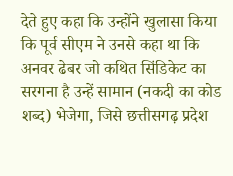देते हुए कहा कि उन्होंने खुलासा किया कि पूर्व सीएम ने उनसे कहा था कि अनवर ढेबर जो कथित सिंडिकेट का सरगना है उन्हें सामान (नकदी का कोड शब्द) भेजेगा, जिसे छत्तीसगढ़ प्रदेश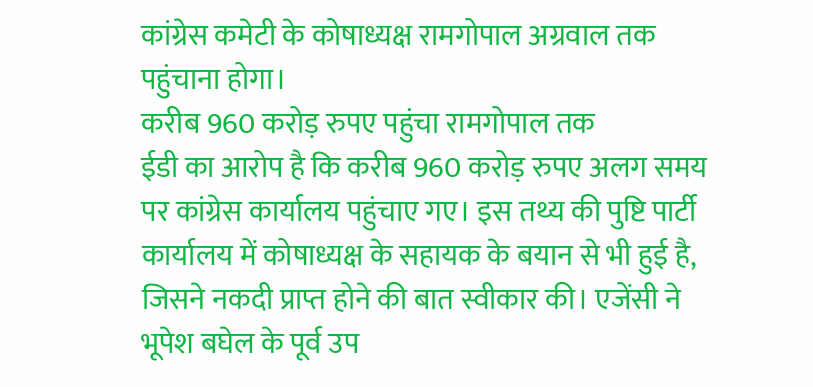कांग्रेस कमेटी के कोषाध्यक्ष रामगोपाल अग्रवाल तक पहुंचाना होगा।
करीब 960 करोड़ रुपए पहुंचा रामगोपाल तक
ईडी का आरोप है कि करीब 960 करोड़ रुपए अलग समय पर कांग्रेस कार्यालय पहुंचाए गए। इस तथ्य की पुष्टि पार्टी कार्यालय में कोषाध्यक्ष के सहायक के बयान से भी हुई है, जिसने नकदी प्राप्त होने की बात स्वीकार की। एजेंसी ने भूपेश बघेल के पूर्व उप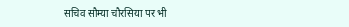सचिव सौम्या चौरसिया पर भी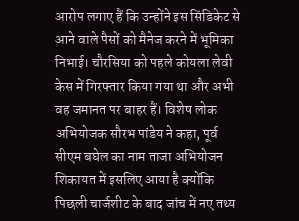आरोप लगाए हैं कि उन्होंने इस सिंडिकेट से आने वाले पैसों को मैनेज करने में भूमिका निभाई। चौरसिया को पहले कोयला लेवी केस में गिरफ्तार किया गया था और अभी वह जमानत पर बाहर हैं। विशेष लोक अभियोजक सौरभ पांडेय ने कहा, पूर्व सीएम बघेल का नाम ताजा अभियोजन शिकायत में इसलिए आया है क्योंकि पिछली चार्जशीट के बाद जांच में नए तथ्य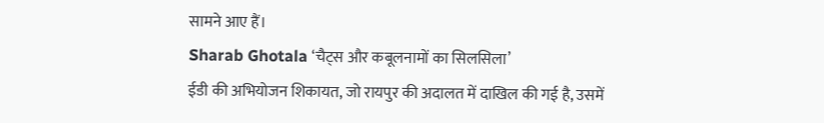सामने आए हैं।
Sharab Ghotala ‘चैट्स और कबूलनामों का सिलसिला’
ईडी की अभियोजन शिकायत, जो रायपुर की अदालत में दाखिल की गई है, उसमें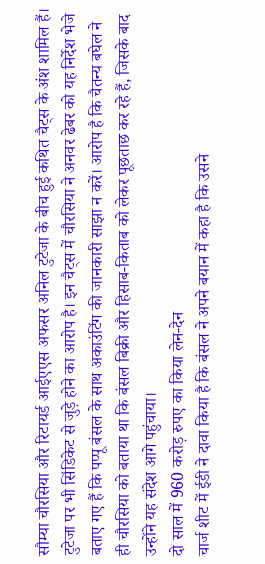सौम्या चौरसिया और रिटायर्ड आईएएस अफसर अनिल टुटेजा के बीच हुई कथित चैट्स के अंश शामिल हैं। टुटेजा पर भी सिंडिकेट से जुड़े होने का आरोप है। इन चैट्स में चौरसिया ने अनवर ढेबर को यह निर्देश भेजे बताए गए हैं कि पप्पू बंसल के साथ अकाउंटिंग की जानकारी साझा न करें। आरोप है कि चैतन्य बघेल ने ही चौरसिया को बताया था कि बंसल बिक्री और हिसाब-किताब को लेकर पूछताछ कर रहे हैं, जिसके बाद उन्होंने यह संदेश आगे पहुंचाया।
दो साल में 960 करोड़ रुपए का किया लेन-देन
चार्ज शीट में ईडी ने दावा किया है कि बंसल ने अपने बयान में कहा है कि उसने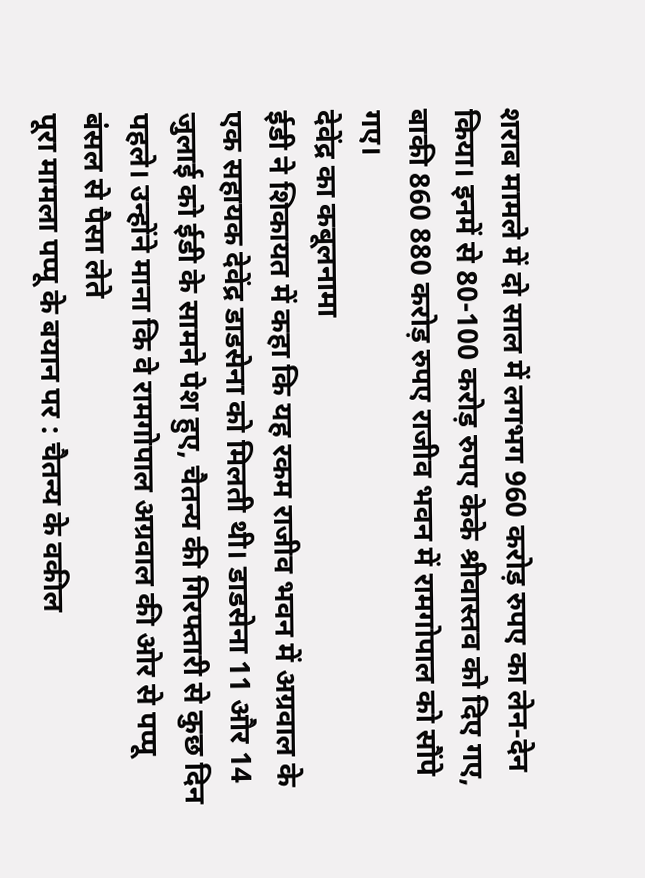शराब मामले में दो साल में लगभग 960 करोड़ रुपए का लेन-देन किया। इनमें से 80-100 करोड़ रुपए केके श्रीवास्तव को दिए गए, बाकी 860 880 करोड़ रुपए राजीव भवन में रामगोपाल को सौंपे गए।
देवेंद्र का कबूलनामा
ईडी ने शिकायत में कहा कि यह रकम राजीव भवन में अग्रवाल के एक सहायक देवेंद्र डाडसेना को मिलती थी। डाडसेना 11 और 14 जुलाई को ईडी के सामने पेश हुए, चैतन्य की गिरफ्तारी से कुछ दिन पहले। उन्होंने माना कि वे रामगोपाल अग्रवाल की ओर से पप्पू बंसल से पैसा लेते
पूरा मामला पप्पू के बयान पर : चैतन्य के वकील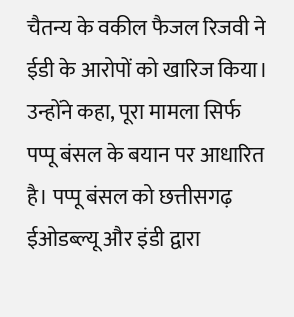चैतन्य के वकील फैजल रिजवी ने ईडी के आरोपों को खारिज किया। उन्होंने कहा, पूरा मामला सिर्फ पप्पू बंसल के बयान पर आधारित है। पप्पू बंसल को छत्तीसगढ़ ईओडब्ल्यू और इंडी द्वारा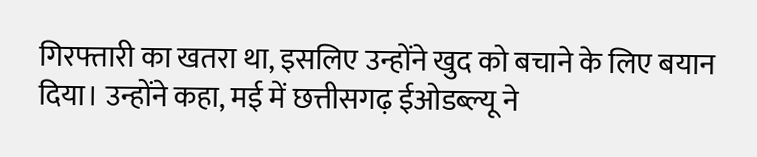गिरफ्तारी का खतरा था, इसलिए उन्होंने खुद को बचाने के लिए बयान दिया। उन्होंने कहा, मई में छत्तीसगढ़ ईओडब्ल्यू ने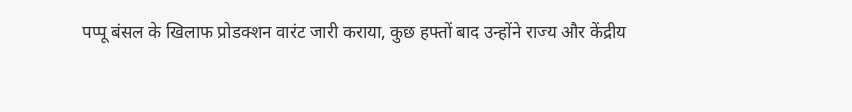पप्पू बंसल के खिलाफ प्रोडक्शन वारंट जारी कराया, कुछ हफ्तों बाद उन्होंने राज्य और केंद्रीय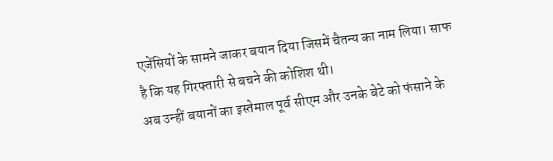एजेंसियों के सामने जाकर बयान दिया जिसमें चैतन्य का नाम लिया। साफ है कि यह गिरफ्तारी से बचने की कोशिश थी।
अब उन्हीं बयानों का इस्तेमाल पूर्व सीएम और उनके बेटे को फंसाने के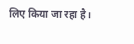लिए किया जा रहा है।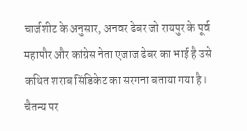चार्जशीट के अनुसार, अनवर ढेबर जो रायपुर के पूर्व महापौर और कांग्रेस नेता एजाज ढेबर का भाई है उसे कथित शराब सिंडिकेट का सरगना बताया गया है। चैतन्य पर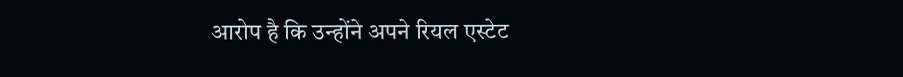आरोप है कि उन्होंने अपने रियल एस्टेट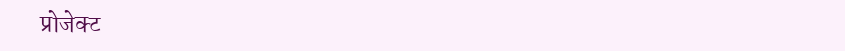प्रोजेक्ट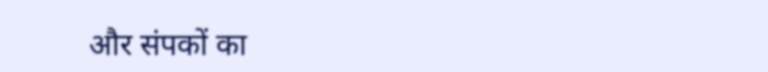और संपकों का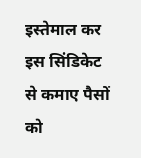इस्तेमाल कर इस सिंडिकेट से कमाए पैसों को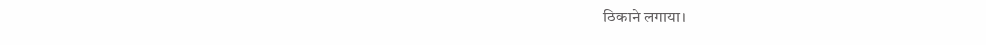ठिकाने लगाया।